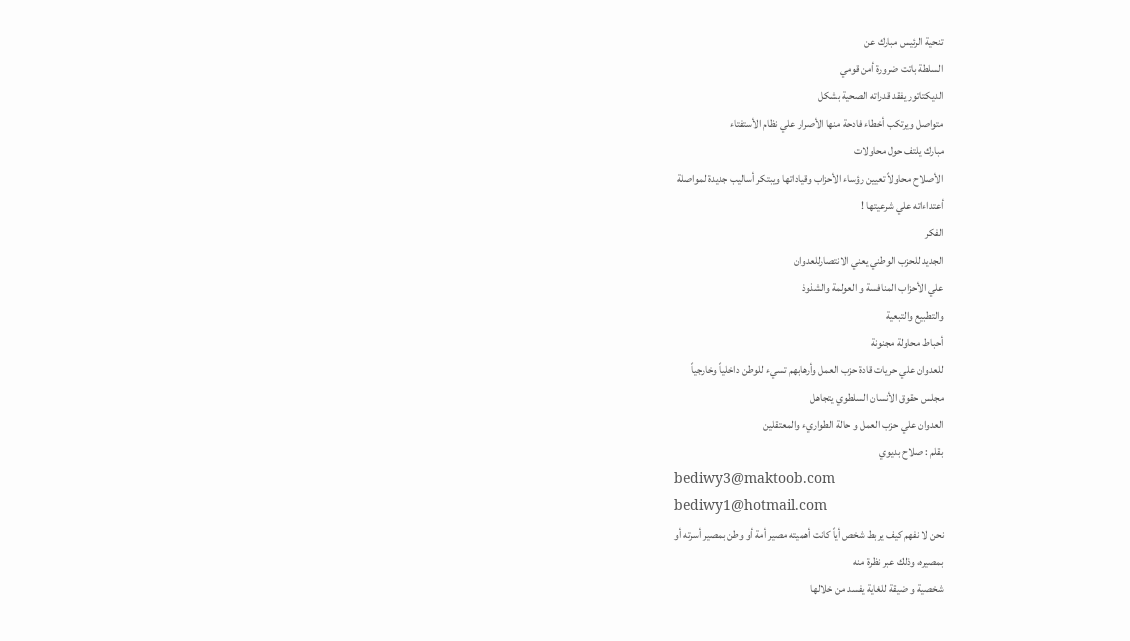تنحية الرئيس مبارك عن
السلطة باتت ضرورة أمن قومي
الديكتاتور يفقد قدراته الصحية بشكل
متواصل ويرتكب أخطاء فادحة منها الأصرار علي نظام الأستفتاء
مبارك يلتف حول محاولات
الأصلاح محاولاً تعيين رؤساء الأحزاب وقياداتها ويبتكر أساليب جديدة لمواصلة
أعتداءاته علي شرعيتها !
الفكر
الجديد للحزب الوطني يعني الانتصارللعدوان
علي الأحزاب المنافسة و العولمة والشذوذ
والتطبيع والتبعية
أحباط محاولة مجنونة
للعدوان علي حريات قادة حزب العمل وأرهابهم تسيء للوطن داخلياً وخارجياً
مجلس حقوق الأنسان السلطوي يتجاهل
العدوان علي حزب العمل و حالة الطواريء والمعتقلين
بقلم : صلاح بديوي
bediwy3@maktoob.com
bediwy1@hotmail.com
نحن لا نفهم كيف يربط شخص أياً كانت أهميته مصير أمة أو وطن بمصير أسرته أو
بمصيره، وذلك عبر نظرة منه
شخصية و ضيقة للغاية يفسد من خلالها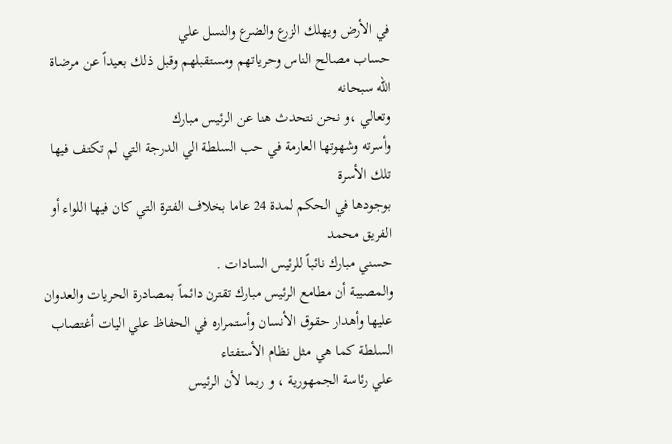في الأرض ويهلك الزرع والضرع والنسل علي
حساب مصالح الناس وحرياتهم ومستقبلهم وقبل ذلك بعيداً عن مرضاة الله سبحانه
وتعالي ،و نحن نتحدث هنا عن الرئيس مبارك
وأسرته وشهوتها العارمة في حب السلطة الي الدرجة التي لم تكتف فيها تلك الأسرة
بوجودها في الحكم لمدة 24 عاما بخلاف الفترة التي كان فيها اللواء أو الفريق محمد
حسني مبارك نائباً للرئيس السادات .
والمصيبة أن مطامع الرئيس مبارك تقترن دائماً بمصادرة الحريات والعدوان
عليها وأهدار حقوق الأنسان وأستمراره في الحفاظ علي اليات أغتصاب السلطة كما هي مثل نظام الأستفتاء
علي رئاسة الجمهورية ، و ربما لأن الرئيس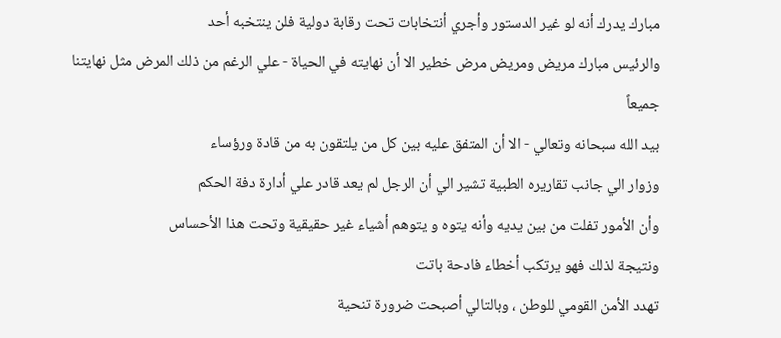مبارك يدرك أنه لو غير الدستور وأجري أنتخابات تحت رقابة دولية فلن ينتخبه أحد
والرئيس مبارك مريض ومريض مرض خطير الا أن نهايته في الحياة - علي الرغم من ذلك المرض مثل نهايتنا جميعاً
بيد الله سبحانه وتعالي - الا أن المتفق عليه بين كل من يلتقون به من قادة ورؤساء
وزوار الي جانب تقاريره الطبية تشير الي أن الرجل لم يعد قادر علي أدارة دفة الحكم
وأن الأمور تفلت من بين يديه وأنه يتوه و يتوهم أشياء غير حقيقية وتحت هذا الأحساس
ونتيجة لذلك فهو يرتكب أخطاء فادحة باتت
تهدد الأمن القومي للوطن ، وبالتالي أصبحت ضرورة تنحية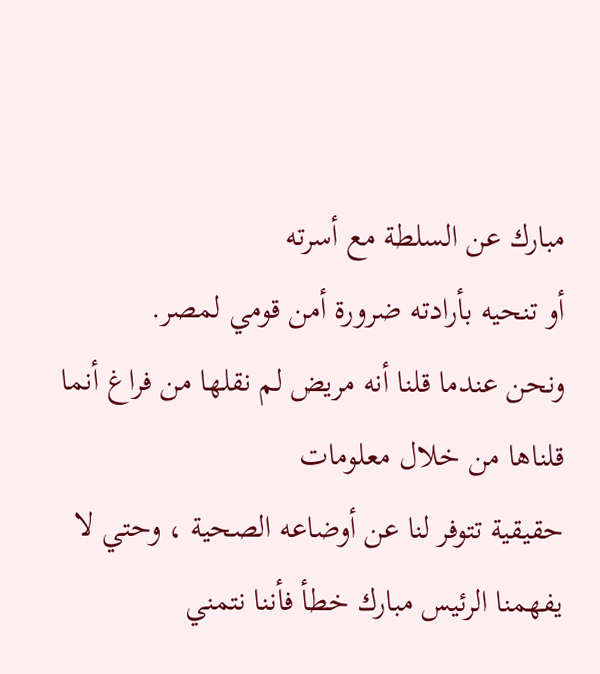مبارك عن السلطة مع أسرته
أو تنحيه بأرادته ضرورة أمن قومي لمصر.
ونحن عندما قلنا أنه مريض لم نقلها من فراغ أنما قلناها من خلال معلومات
حقيقية تتوفر لنا عن أوضاعه الصحية ، وحتي لا يفهمنا الرئيس مبارك خطأ فأننا نتمني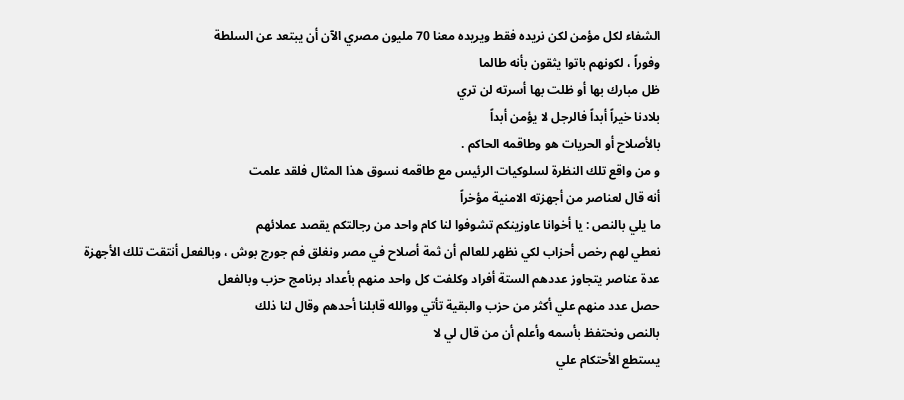الشفاء لكل مؤمن لكن نريده فقط ويريده معنا 70 مليون مصري الآن أن يبتعد عن السلطة
وفوراً ، لكونهم باتوا يثقون بأنه طالما
ظل مبارك بها أو ظلت بها أسرته لن تري
بلادنا خيراً أبداً فالرجل لا يؤمن أبداً
بالأصلاح أو الحريات هو وطاقمه الحاكم .
و من واقع تلك النظرة لسلوكيات الرئيس مع طاقمه نسوق هذا المثال فلقد علمت
أنه قال لعناصر من أجهزته الامنية مؤخراً
ما يلي بالنص : يا أخوانا عاوزينكم تشوفوا لنا كام واحد من رجالتكم يقصد عملائهم
نعطي لهم رخص أحزاب لكي نظهر للعالم أن ثمة أصلاح في مصر ونغلق فم جورج بوش ، وبالفعل أنتقت تلك الأجهزة
عدة عناصر يتجاوز عددهم الستة أفراد وكلفت كل واحد منهم بأعداد برنامج حزب وبالفعل
حصل عدد منهم علي أكثر من حزب والبقية تأتي ووالله قابلنا أحدهم وقال لنا ذلك
بالنص ونحتفظ بأسمه وأعلم أن من قال لي لا
يستطع الأحتكام علي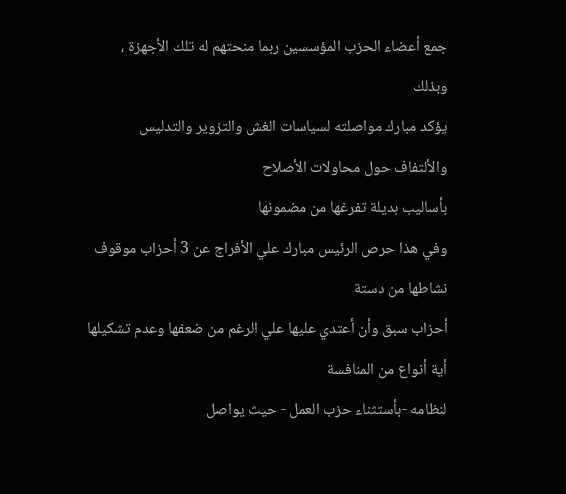جمع أعضاء الحزب المؤسسين ربما منحتهم له تلك الأجهزة ، وبذلك
يؤكد مبارك مواصلته لسياسات الغش والتزوير والتدليس والألتفاف حول محاولات الأصلاح
بأساليب بديلة تفرغها من مضمونها
وفي هذا حرص الرئيس مبارك علي الأفراج عن 3 أحزاب موقوف نشاطها من دستة
أحزاب سبق وأن أعتدي عليها علي الرغم من ضعفها وعدم تشكيلها أية أنواع من المنافسة
لنظامه -بأستثناء حزب العمل - حيث يواصل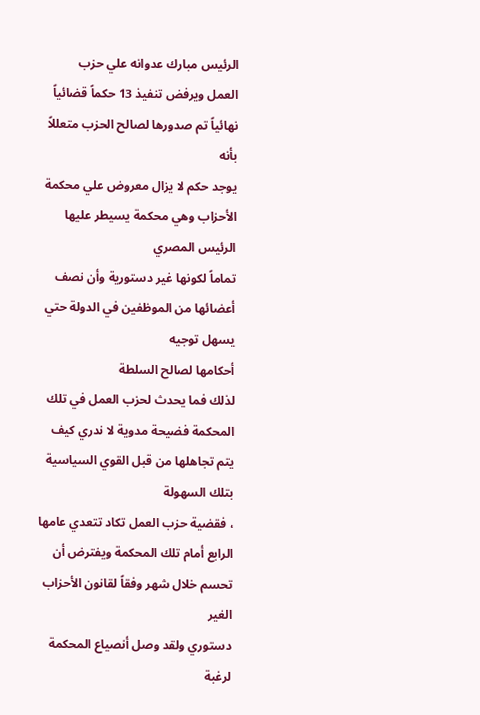الرئيس مبارك عدوانه علي حزب
العمل ويرفض تنفيذ 13 حكماً قضائياً نهائياً تم صدورها لصالح الحزب متعللاً بأنه
يوجد حكم لا يزال معروض علي محكمة الأحزاب وهي محكمة يسيطر عليها الرئيس المصري
تماماً لكونها غير دستورية وأن نصف أعضائها من الموظفين في الدولة حتي يسهل توجيه
أحكامها لصالح السلطة
لذلك فما يحدث لحزب العمل في تلك
المحكمة فضيحة مدوية لا ندري كيف يتم تجاهلها من قبل القوي السياسية بتلك السهولة
، فقضية حزب العمل تكاد تتعدي عامها
الرابع أمام تلك المحكمة ويفترض أن تحسم خلال شهر وفقاً لقانون الأحزاب الغير
دستوري ولقد وصل أنصياع المحكمة لرغبة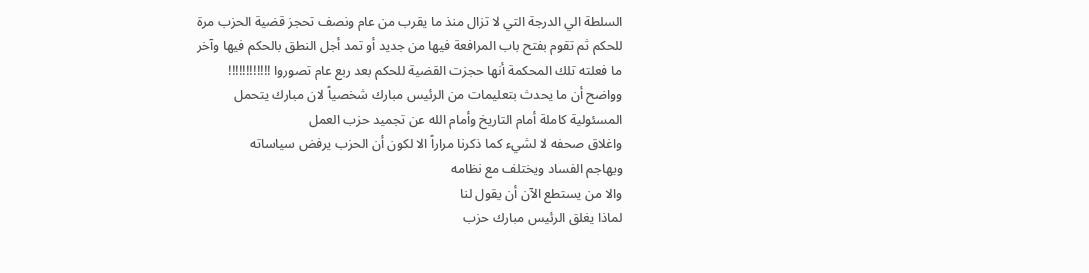السلطة الي الدرجة التي لا تزال منذ ما يقرب من عام ونصف تحجز قضية الحزب مرة
للحكم ثم تقوم بفتح باب المرافعة فيها من جديد أو تمد أجل النطق بالحكم فيها وآخر
ما فعلته تلك المحكمة أنها حجزت القضية للحكم بعد ربع عام تصوروا !!!!!!!!!!!!
وواضح أن ما يحدث بتعليمات من الرئيس مبارك شخصياً لان مبارك يتحمل
المسئولية كاملة أمام التاريخ وأمام الله عن تجميد حزب العمل
واغلاق صحفه لا لشيء كما ذكرنا مراراً الا لكون أن الحزب يرفض سياساته
ويهاجم الفساد ويختلف مع نظامه
والا من يستطع الآن أن يقول لنا
لماذا يغلق الرئيس مبارك حزب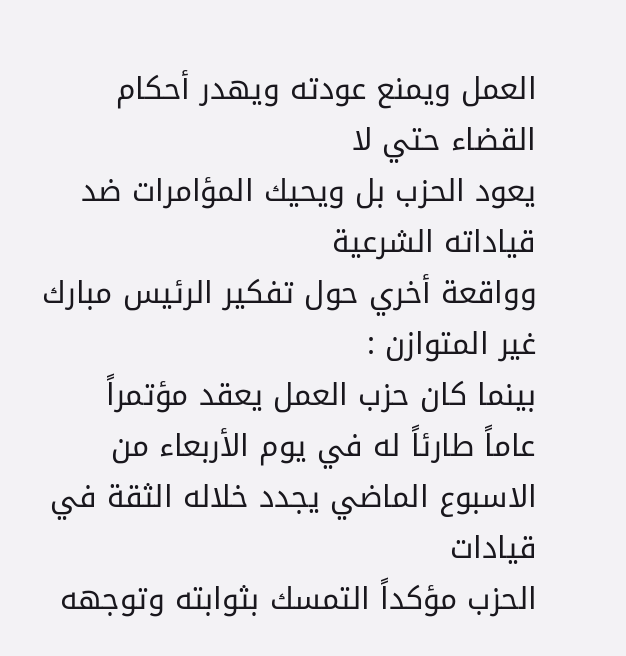العمل ويمنع عودته ويهدر أحكام القضاء حتي لا
يعود الحزب بل ويحيك المؤامرات ضد قياداته الشرعية
وواقعة أخري حول تفكير الرئيس مبارك غير المتوازن :
بينما كان حزب العمل يعقد مؤتمراً
عاماً طارئاً له في يوم الأربعاء من الاسبوع الماضي يجدد خلاله الثقة في قيادات
الحزب مؤكداً التمسك بثوابته وتوجهه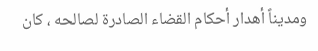ومديناً أهدار أحكام القضاء الصادرة لصالحه ، كان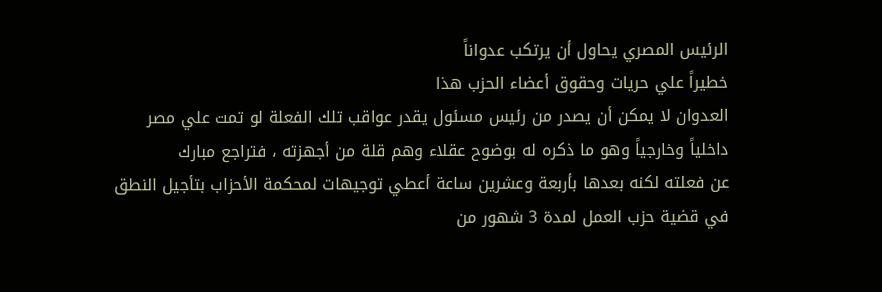الرئيس المصري يحاول أن يرتكب عدواناً
خطيراً علي حريات وحقوق أعضاء الحزب هذا
العدوان لا يمكن أن يصدر من رئيس مسئول يقدر عواقب تلك الفعلة لو تمت علي مصر
داخلياً وخارجياً وهو ما ذكره له بوضوح عقلاء وهم قلة من أجهزته ، فتراجع مبارك
عن فعلته لكنه بعدها بأربعة وعشرين ساعة أعطي توجيهات لمحكمة الأحزاب بتأجيل النطق
في قضية حزب العمل لمدة 3 شهور من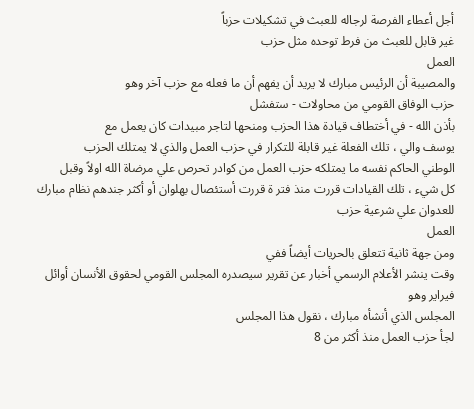أجل أعطاء الفرصة لرجاله للعبث في تشكيلات حزباً
غير قابل للعبث من فرط توحده مثل حزب
العمل
والمصيبة أن الرئيس مبارك لا يريد أن يفهم أن ما فعله مع حزب آخر وهو
حزب الوفاق القومي من محاولات - ستفشل
بأذن الله - في أختطاف قيادة هذا الحزب ومنحها لتاجر مبيدات كان يعمل مع
يوسف والي ، تلك الفعلة غير قابلة للتكرار في حزب العمل والذي لا يمتلك الحزب
الوطني الحاكم نفسه ما يمتلكه حزب العمل من كوادر تحرص علي مرضاة الله اولاً وقبل
كل شيء ، تلك القيادات قررت منذ فتر ة قررت أستئصال بهلوان أو أكثر جندهم نظام مبارك للعدوان علي شرعية حزب
العمل
ومن جهة ثانية تتعلق بالحريات أيضاً ففي
وقت ينشر الأعلام الرسمي أخبار عن تقرير سيصدره المجلس القومي لحقوق الأنسان أوائل فيراير وهو
المجلس الذي أنشأه مبارك ، نقول هذا المجلس
لجأ حزب العمل منذ أكثر من 8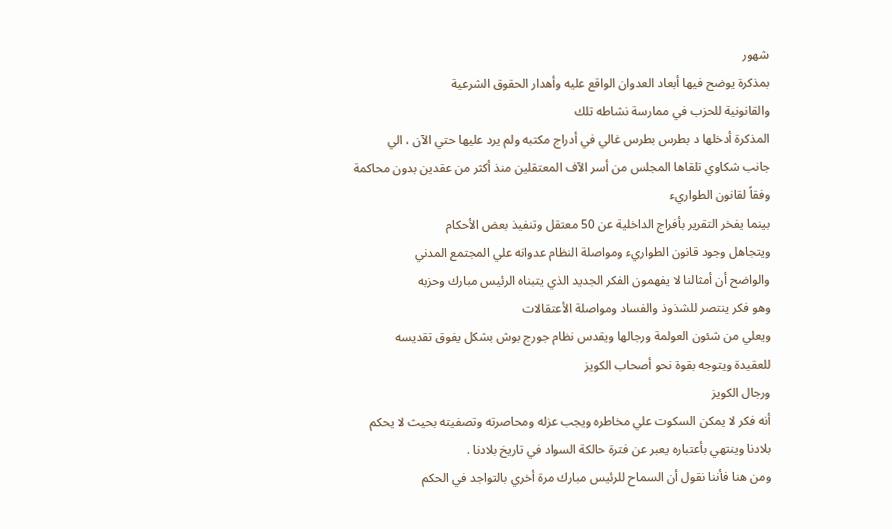شهور
بمذكرة يوضح فيها أبعاد العدوان الواقع عليه وأهدار الحقوق الشرعية
والقانونية للحزب في ممارسة نشاطه تلك
المذكرة أدخلها د بطرس بطرس غالي في أدراج مكتبه ولم يرد عليها حتي الآن ، الي
جانب شكاوي تلقاها المجلس من أسر الآف المعتقلين منذ أكثر من عقدين بدون محاكمة
وفقاً لقانون الطواريء
بينما يفخر التقرير بأفراج الداخلية عن 50 معتقل وتنفيذ بعض الأحكام
ويتجاهل وجود قانون الطواريء ومواصلة النظام عدوانه علي المجتمع المدني
والواضح أن أمثالنا لا يفهمون الفكر الجديد الذي يتبناه الرئيس مبارك وحزبه
وهو فكر ينتصر للشذوذ والفساد ومواصلة الأعتقالات
ويعلي من شئون العولمة ورجالها ويقدس نظام جورج بوش بشكل يفوق تقديسه
للعقيدة ويتوجه بقوة نحو أصحاب الكويز
ورجال الكويز
أنه فكر لا يمكن السكوت علي مخاطره ويجب عزله ومحاصرته وتصفيته بحيث لا يحكم
بلادنا وينتهي بأعتباره يعبر عن فترة حالكة السواد في تاريخ بلادنا .
ومن هنا فأننا نقول أن السماح للرئيس مبارك مرة أخري بالتواجد في الحكم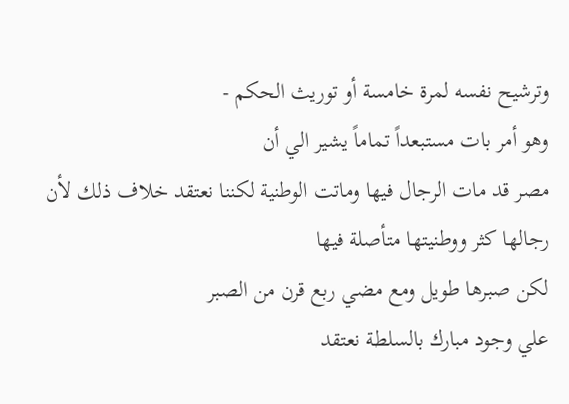وترشيح نفسه لمرة خامسة أو توريث الحكم -
وهو أمر بات مستبعداً تماماً يشير الي أن
مصر قد مات الرجال فيها وماتت الوطنية لكننا نعتقد خلاف ذلك لأن رجالها كثر ووطنيتها متأصلة فيها
لكن صبرها طويل ومع مضي ربع قرن من الصبر
علي وجود مبارك بالسلطة نعتقد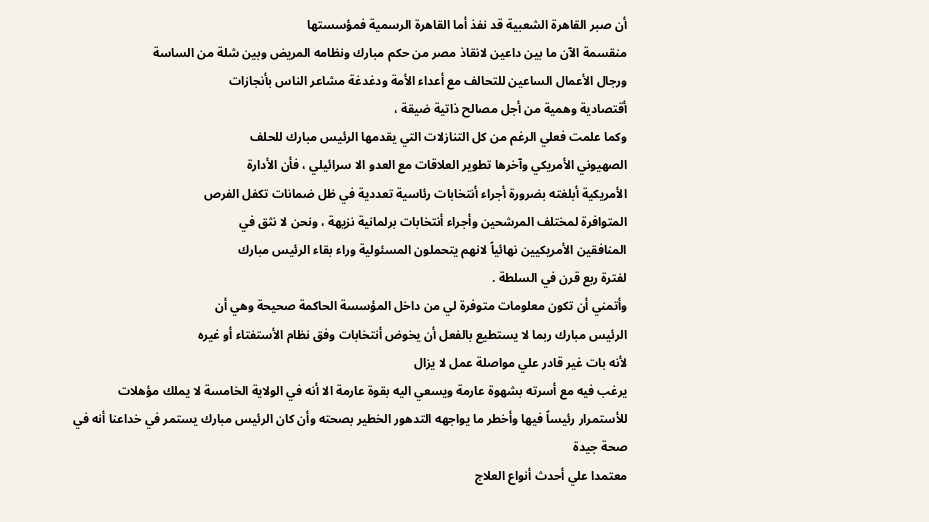أن صبر القاهرة الشعبية قد نفذ أما القاهرة الرسمية فمؤسستها
منقسمة الآن ما بين داعين لانقاذ مصر من حكم مبارك ونظامه المريض وبين شلة من الساسة
ورجال الأعمال الساعين للتحالف مع أعداء الأمة ودغدغة مشاعر الناس بأنجازات
أقتصادية وهمية من أجل مصالح ذاتية ضيقة ،
وكما علمت فعلي الرغم من كل التنازلات التي يقدمها الرئيس مبارك للحلف
الصهيوني الأمريكي وآخرها تطوير العلاقات مع العدو الا سرائيلي ، فأن الأدارة
الأمريكية أبلغته بضرورة أجراء أنتخابات رئاسية تعددية في ظل ضمانات تكفل الفرص
المتوافرة لمختلف المرشحين وأجراء أنتخابات برلمانية نزيهة ، ونحن لا نثق في
المنافقين الأمريكيين نهائياً لانهم يتحملون المسئولية وراء بقاء الرئيس مبارك
لفترة ربع قرن في السلطة .
وأتمني أن تكون معلومات متوفرة لي من داخل المؤسسة الحاكمة صحيحة وهي أن
الرئيس مبارك ربما لا يستطيع بالفعل أن يخوض أنتخابات وفق نظام الأستفتاء أو غيره
لأنه بات غير قادر علي مواصلة عمل لا يزال
يرغب فيه مع أسرته بشهوة عارمة ويسعي اليه بقوة عارمة الا أنه في الولاية الخامسة لا يملك مؤهلات
للأستمرار رئيساً فيها وأخطر ما يواجهه التدهور الخطير بصحته وأن كان الرئيس مبارك يستمر في خداعنا أنه في صحة جيدة
معتمدا علي أحدث أنواع العلاج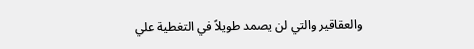والعقاقير والتي لن يصمد طويلاً في التغطية علي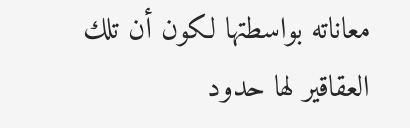معاناته بواسطتها لكون أن تلك العقاقير لها حدود